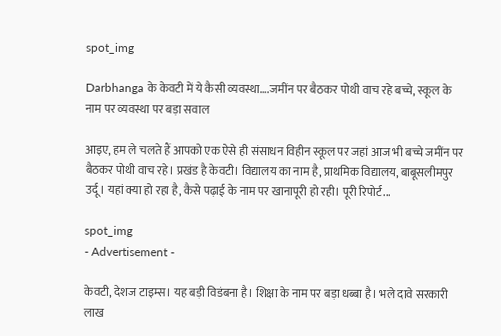spot_img

Darbhanga के केवटी में ये कैसी व्यवस्था….जमींन पर बैठकर पोथी वाच रहे बच्चे, स्कूल के नाम पर व्यवस्था पर बड़ा सवाल

आइए, हम ले चलते हैं आपको एक ऐसे ही संसाधन विहीन स्कूल पर जहां आज भी बच्चे जमींन पर बैठकर पोथी वाच रहे। प्रखंड है केवटी। विद्यालय का नाम है, प्राथमिक विद्यालय, बाबूसलीमपुर उर्दू। यहां क्या हो रहा है, कैसे पढ़ाई के नाम पर खानापूरी हो रही। पूरी रिपोर्ट...

spot_img
- Advertisement -

केवटी, देशज टाइम्स। यह बड़ी विडंबना है। शिक्षा के नाम पर बड़ा धब्बा है। भले दावे सरकारी लाख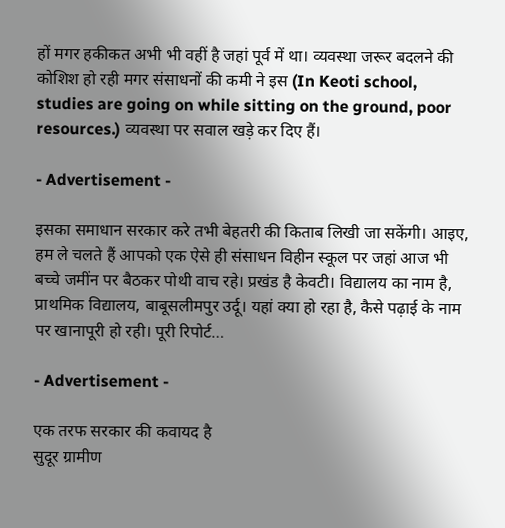हों मगर हकीकत अभी भी वहीं है जहां पूर्व में था। व्यवस्था जरूर बदलने की कोशिश हो रही मगर संसाधनों की कमी ने इस (In Keoti school, studies are going on while sitting on the ground, poor resources.) व्यवस्था पर सवाल खड़े कर दिए हैं।

- Advertisement -

इसका समाधान सरकार करे तभी बेहतरी की किताब लिखी जा सकेंगी। आइए, हम ले चलते हैं आपको एक ऐसे ही संसाधन विहीन स्कूल पर जहां आज भी बच्चे जमींन पर बैठकर पोथी वाच रहे। प्रखंड है केवटी। विद्यालय का नाम है, प्राथमिक विद्यालय, बाबूसलीमपुर उर्दू। यहां क्या हो रहा है, कैसे पढ़ाई के नाम पर खानापूरी हो रही। पूरी रिपोर्ट…

- Advertisement -

एक तरफ सरकार की कवायद है
सुदूर ग्रामीण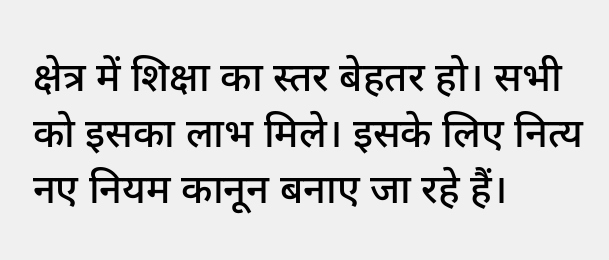क्षेत्र में शिक्षा का स्तर बेहतर हो। सभी को इसका लाभ मिले। इसके लिए नित्य नए नियम कानून बनाए जा रहे हैं।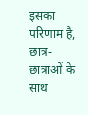इसका परिणाम है, छात्र-छात्राओं के साथ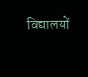विद्यालयों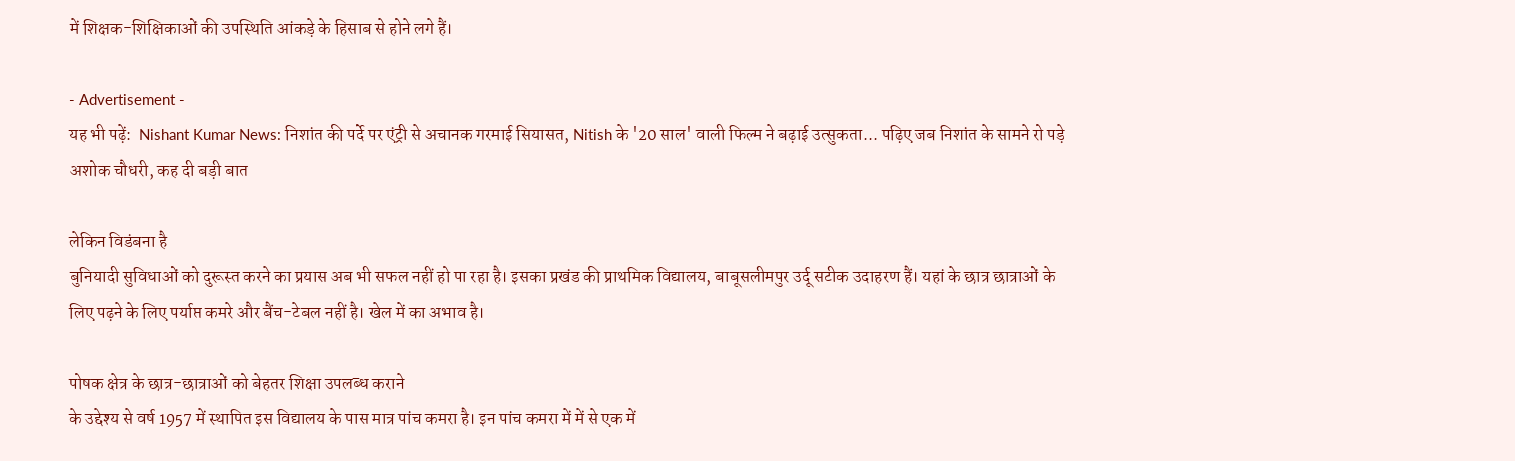में शिक्षक-शिक्षिकाओं की उपस्थिति आंकड़े के हिसाब से होने लगे हैं।

- Advertisement -
यह भी पढ़ें:  Nishant Kumar News: निशांत की पर्दे पर एंट्री से अचानक गरमाई सियासत, Nitish के '20 साल' वाली फिल्म ने बढ़ाई उत्सुकता... पढ़िए जब निशांत के सामने रो पड़े अशोक चौधरी, कह दी बड़ी बात

लेकिन विडंबना है
बुनियादी सुविधाओं को दुरूस्त करने का प्रयास अब भी सफल नहीं हो पा रहा है। इसका प्रखंड की प्राथमिक विद्यालय, बाबूसलीमपुर उर्दू सटीक उदाहरण हैं। यहां के छात्र छात्राओं के लिए पढ़ने के लिए पर्याप्त कमरे और बैंच-टेबल नहीं है। खेल में का अभाव है।

पोषक क्षेत्र के छात्र-छात्राओं को बेहतर शिक्षा उपलब्ध कराने
के उद्देश्य से वर्ष 1957 में स्थापित इस विद्यालय के पास मात्र पांच कमरा है। इन पांच कमरा में में से एक में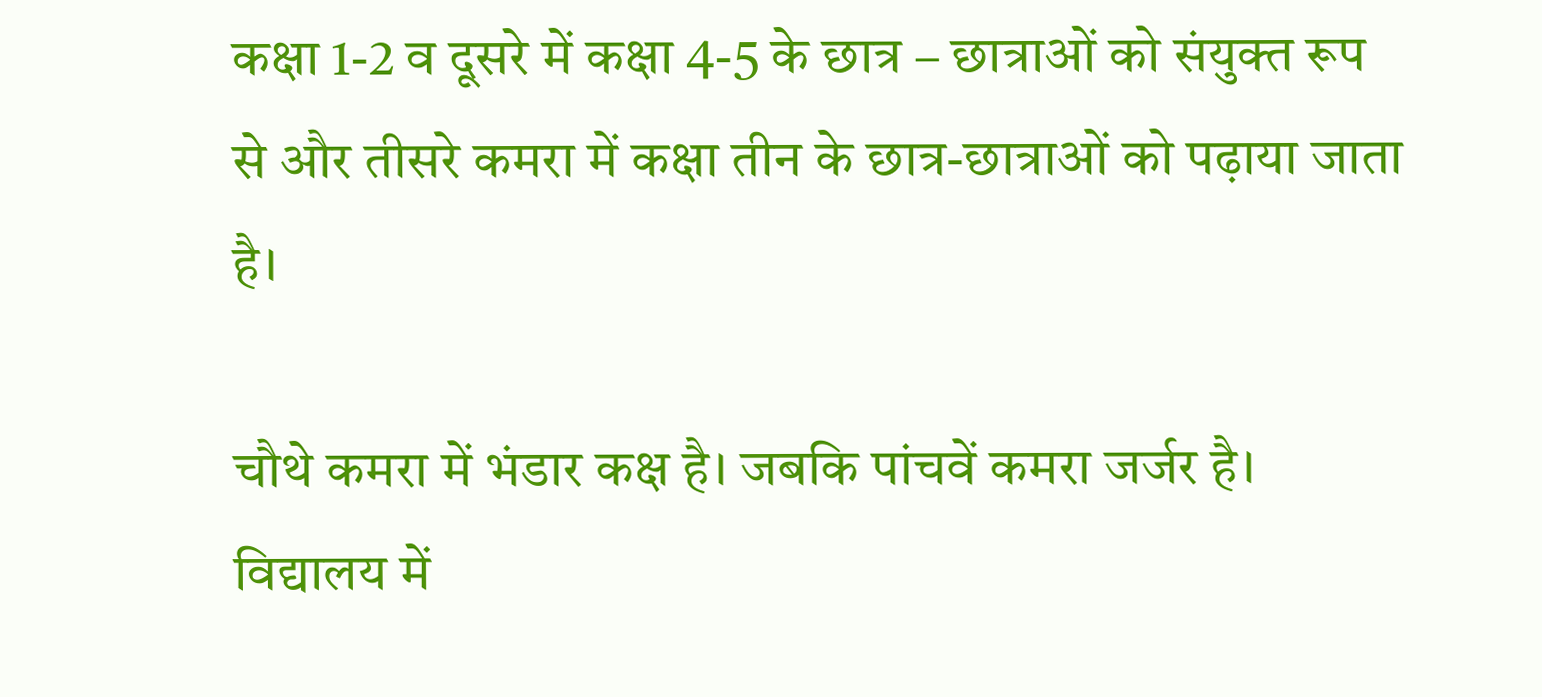कक्षा 1-2 व दूसरे में कक्षा 4-5 के छात्र – छात्राओं को संयुक्त रूप से और तीसरे कमरा में कक्षा तीन के छात्र-छात्राओं को पढ़ाया जाता है।

चौथे कमरा में भंडार कक्ष है। जबकि पांचवें कमरा जर्जर है। विद्यालय में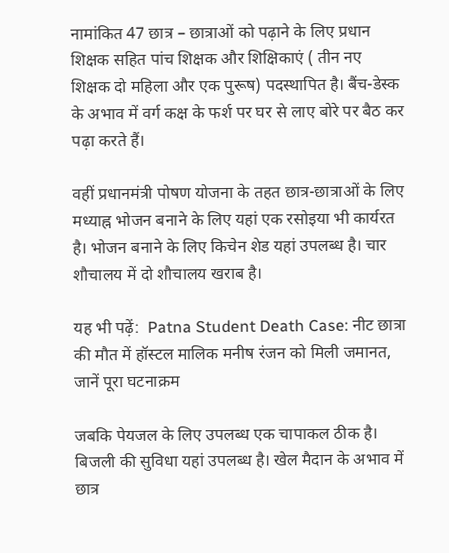नामांकित 47 छात्र – छात्राओं को पढ़ाने के लिए प्रधान शिक्षक सहित पांच शिक्षक और शिक्षिकाएं ( तीन नए शिक्षक दो महिला और एक पुरूष) पदस्थापित है। बैंच-डेस्क के अभाव में वर्ग कक्ष के फर्श पर घर से लाए बोरे पर बैठ कर पढ़ा करते हैं।

वहीं प्रधानमंत्री पोषण योजना के तहत छात्र-छात्राओं के लिए मध्याह्न भोजन बनाने के लिए यहां एक रसोइया भी कार्यरत है। भोजन बनाने के लिए किचेन शेड यहां उपलब्ध है। चार शौचालय में दो शौचालय खराब है।

यह भी पढ़ें:  Patna Student Death Case: नीट छात्रा की मौत में हॉस्टल मालिक मनीष रंजन को मिली जमानत, जानें पूरा घटनाक्रम

जबकि पेयजल के लिए उपलब्ध एक चापाकल ठीक है। बिजली की सुविधा यहां उपलब्ध है। खेल मैदान के अभाव में छात्र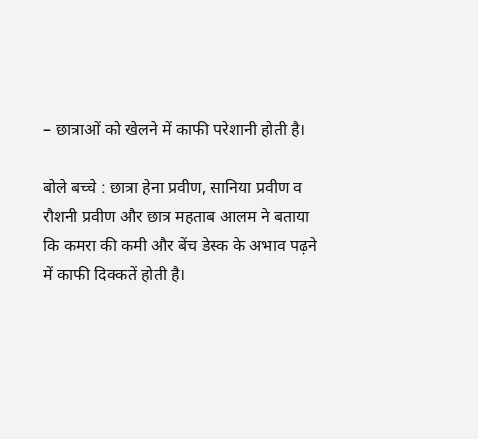– छात्राओं को खेलने में काफी परेशानी होती है।

बोले बच्चे : छात्रा हेना प्रवीण, सानिया प्रवीण व रौशनी प्रवीण और छात्र महताब आलम ने बताया कि कमरा की कमी और बेंच डेस्क के अभाव पढ़ने में काफी दिक्कतें होती है।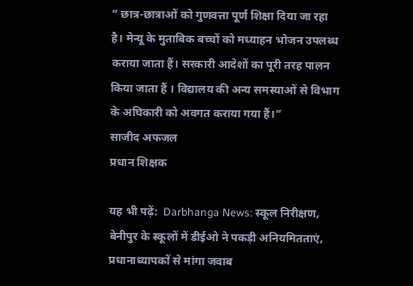” छात्र-छात्राओं को गुणवत्ता पूर्ण शिक्षा दिया जा रहा है। मेन्यू के मुताबिक बच्चों को मध्याहन भोजन उपलब्ध कराया जाता हैं। सरकारी आदेशों का पूरी तरह पालन किया जाता हैं । विद्यालय की अन्य समस्याओं से विभाग के अघिकारी को अवगत कराया गया हैं।”
साजीद अफजल
प्रधान शिक्षक

यह भी पढ़ें:  Darbhanga News: स्कूल निरीक्षण, बेनीपुर के स्कूलों में डीईओ ने पकड़ी अनियमितताएं, प्रधानाध्यापकों से मांगा जवाब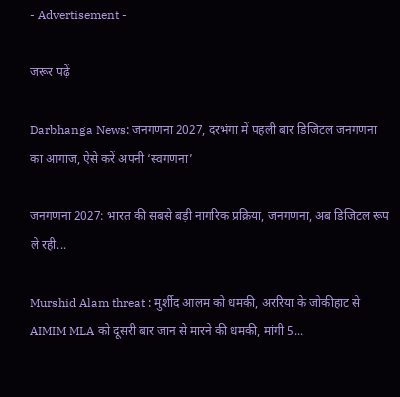- Advertisement -

जरूर पढ़ें

Darbhanga News: जनगणना 2027, दरभंगा में पहली बार डिजिटल जनगणना का आगाज, ऐसे करें अपनी ‘स्वगणना’

जनगणना 2027: भारत की सबसे बड़ी नागरिक प्रक्रिया, जनगणना, अब डिजिटल रूप ले रही...

Murshid Alam threat : मुर्शीद आलम को धमकी, अररिया के जोकीहाट से AIMIM MLA को दूसरी बार जान से मारने की धमकी, मांगी 5...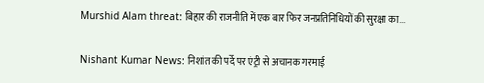Murshid Alam threat: बिहार की राजनीति में एक बार फिर जनप्रतिनिधियों की सुरक्षा का...

Nishant Kumar News: निशांत की पर्दे पर एंट्री से अचानक गरमाई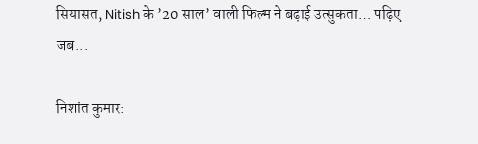सियासत, Nitish के ’20 साल’ वाली फिल्म ने बढ़ाई उत्सुकता… पढ़िए जब...

निशांत कुमार: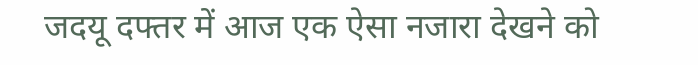जदयू दफ्तर में आज एक ऐसा नजारा देखने को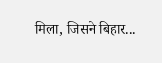मिला, जिसने बिहार...